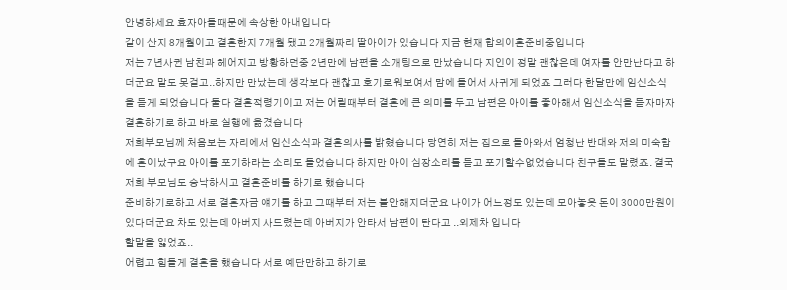안녕하세요 효자아들때문에 속상한 아내입니다
같이 산지 8개월이고 결혼한지 7개월 됐고 2개월짜리 딸아이가 있습니다 지금 현재 합의이혼준비중입니다
저는 7년사귄 남친과 헤어지고 방황하던중 2년만에 남편을 소개팅으로 만났습니다 지인이 정말 괜찮은데 여자를 안만난다고 하더군요 말도 못걸고..하지만 만났는데 생각보다 괜찮고 호기로워보여서 맘에 들어서 사귀게 되었죠 그러다 한달만에 임신소식을 듣게 되었습니다 둘다 결혼적령기이고 저는 어릴때부터 결혼에 큰 의미를 두고 남편은 아이를 좋아해서 임신소식을 듣자마자 결혼하기로 하고 바로 실행에 옮겼습니다
저희부모님께 처음보는 자리에서 임신소식과 결혼의사를 밝혔습니다 당연히 저는 집으로 돌아와서 엄청난 반대와 저의 미숙함에 혼이났구요 아이를 포기하라는 소리도 들었습니다 하지만 아이 심장소리를 듣고 포기할수없었습니다 친구들도 말렸죠. 결국 저희 부모님도 승낙하시고 결혼준비를 하기로 했습니다
준비하기로하고 서로 결혼자금 얘기를 하고 그때부터 저는 불안해지더군요 나이가 어느정도 있는데 모아놓읏 돈이 3000만원이 있다더군요 차도 있는데 아버지 사드렸는데 아버지가 안타서 남편이 탄다고 ..외제차 입니다
할말을 잃었죠..
어렵고 힘들게 결혼을 했습니다 서로 예단만하고 하기로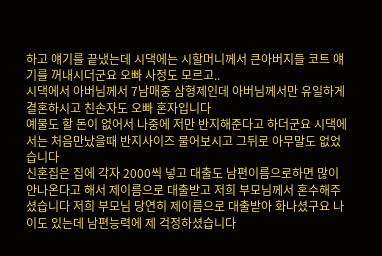하고 얘기를 끝냈는데 시댁에는 시할머니께서 큰아버지들 코트 얘기를 꺼내시더군요 오빠 사정도 모르고..
시댁에서 아버님께서 7남매중 삼형제인데 아버님께서만 유일하게 결혼하시고 친손자도 오빠 혼자입니다
예물도 할 돈이 없어서 나중에 저만 반지해준다고 하더군요 시댁에서는 처음만났을때 반지사이즈 물어보시고 그뒤로 아무말도 없었습니다
신혼집은 집에 각자 2000씩 넣고 대출도 남편이름으로하면 많이 안나온다고 해서 제이름으로 대출받고 저희 부모님께서 혼수해주셨습니다 저희 부모님 당연히 제이름으로 대출받아 화나셨구요 나이도 있는데 남편능력에 제 걱정하셨습니다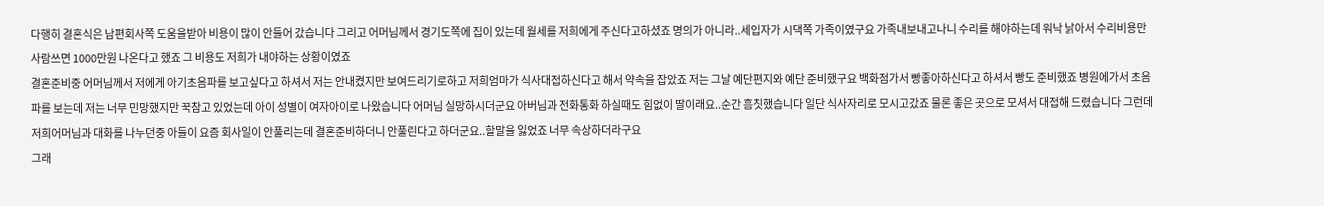다행히 결혼식은 남편회사쪽 도움을받아 비용이 많이 안들어 갔습니다 그리고 어머님께서 경기도쪽에 집이 있는데 월세를 저희에게 주신다고하셨죠 명의가 아니라..세입자가 시댁쪽 가족이였구요 가족내보내고나니 수리를 해야하는데 워낙 낡아서 수리비용만 사람쓰면 1000만원 나온다고 했죠 그 비용도 저희가 내야하는 상황이였죠
결혼준비중 어머님께서 저에게 아기초음파를 보고싶다고 하셔서 저는 안내켰지만 보여드리기로하고 저희엄마가 식사대접하신다고 해서 약속을 잡았죠 저는 그날 예단편지와 예단 준비했구요 백화점가서 빵좋아하신다고 하셔서 빵도 준비했죠 병원에가서 초음파를 보는데 저는 너무 민망했지만 꾹참고 있었는데 아이 성별이 여자아이로 나왔습니다 어머님 실망하시더군요 아버님과 전화통화 하실때도 힘없이 딸이래요..순간 흠칫했습니다 일단 식사자리로 모시고갔죠 물론 좋은 곳으로 모셔서 대접해 드렸습니다 그런데 저희어머님과 대화를 나누던중 아들이 요즘 회사일이 안풀리는데 결혼준비하더니 안풀린다고 하더군요..할말을 잃었죠 너무 속상하더라구요
그래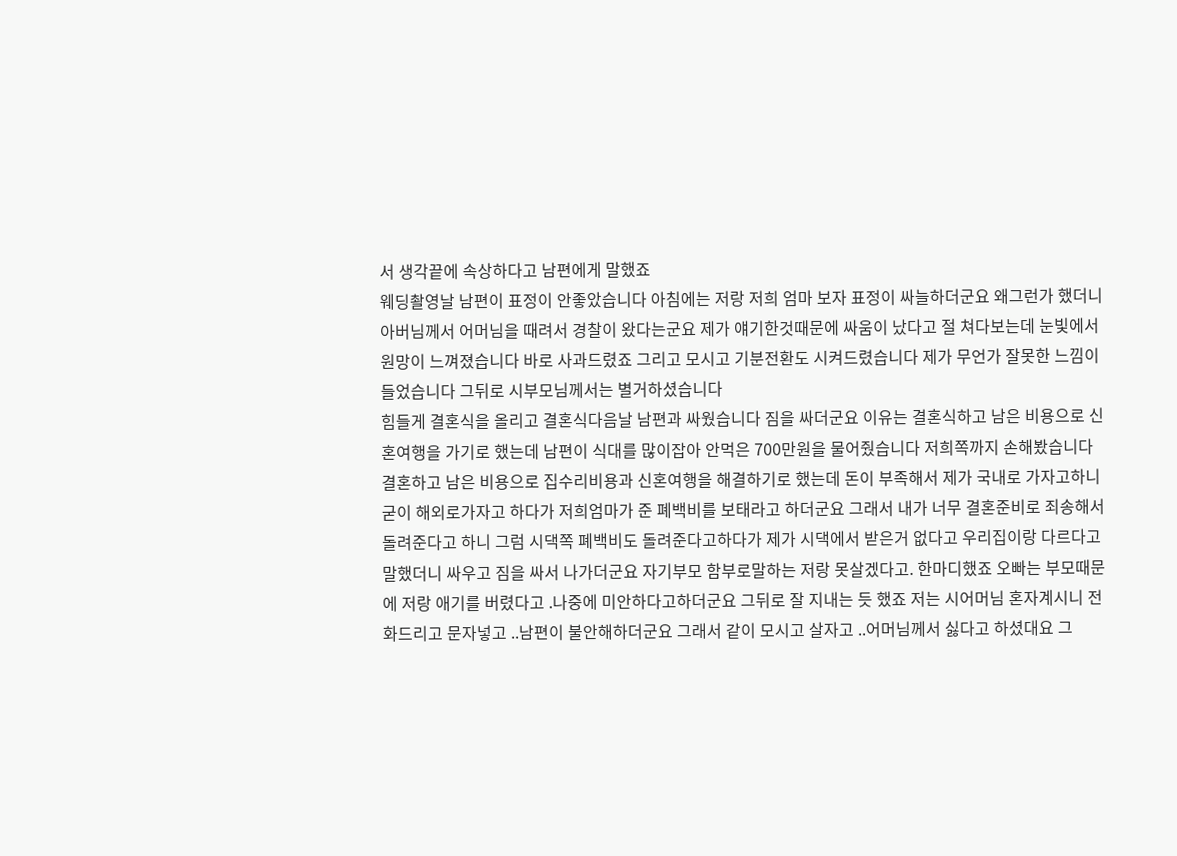서 생각끝에 속상하다고 남편에게 말했죠
웨딩촬영날 남편이 표정이 안좋았습니다 아침에는 저랑 저희 엄마 보자 표정이 싸늘하더군요 왜그런가 했더니 아버님께서 어머님을 때려서 경찰이 왔다는군요 제가 얘기한것때문에 싸움이 났다고 절 쳐다보는데 눈빛에서 원망이 느껴졌습니다 바로 사과드렸죠 그리고 모시고 기분전환도 시켜드렸습니다 제가 무언가 잘못한 느낌이 들었습니다 그뒤로 시부모님께서는 별거하셨습니다
힘들게 결혼식을 올리고 결혼식다음날 남편과 싸웠습니다 짐을 싸더군요 이유는 결혼식하고 남은 비용으로 신혼여행을 가기로 했는데 남편이 식대를 많이잡아 안먹은 700만원을 물어줬습니다 저희쪽까지 손해봤습니다 결혼하고 남은 비용으로 집수리비용과 신혼여행을 해결하기로 했는데 돈이 부족해서 제가 국내로 가자고하니 굳이 해외로가자고 하다가 저희엄마가 준 폐백비를 보태라고 하더군요 그래서 내가 너무 결혼준비로 죄송해서 돌려준다고 하니 그럼 시댁쪽 폐백비도 돌려준다고하다가 제가 시댁에서 받은거 없다고 우리집이랑 다르다고 말했더니 싸우고 짐을 싸서 나가더군요 자기부모 함부로말하는 저랑 못살겠다고. 한마디했죠 오빠는 부모때문에 저랑 애기를 버렸다고 .나중에 미안하다고하더군요 그뒤로 잘 지내는 듯 했죠 저는 시어머님 혼자계시니 전화드리고 문자넣고 ..남편이 불안해하더군요 그래서 같이 모시고 살자고 ..어머님께서 싫다고 하셨대요 그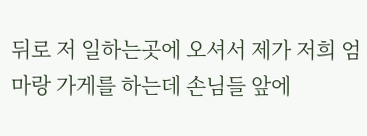뒤로 저 일하는곳에 오셔서 제가 저희 엄마랑 가게를 하는데 손님들 앞에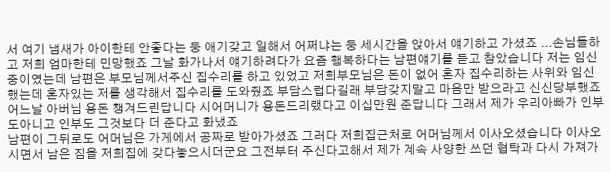서 여기 냄새가 아이한테 안좋다는 둥 애기갖고 일해서 어쩌냐는 둥 세시간을 앉아서 얘기하고 가셨죠 ...손님들하고 저희 엄마한테 민망했죠 그날 화가나서 얘기하려다가 요즘 행복하다는 남편얘기를 듣고 참았습니다 저는 임신중이였는데 남편은 부모님께서주신 집수리를 하고 있었고 저희부모님은 돈이 없어 혼자 집수리하는 사위와 임신했는데 혼자있는 저를 생각해서 집수리를 도와줬죠 부담스럽다길래 부담갖지말고 마음만 받으라고 신신당부했죠 어느날 아버님 용돈 챙겨드린답니다 시어머니가 용돈드리랬다고 이십만원 준답니다 그래서 제가 우리아빠가 인부도아니고 인부도 그것보다 더 준다고 화냈죠
남편이 그뒤로도 어머님은 가게에서 공짜로 받아가셨죠 그러다 저희집근처로 어머님께서 이사오셨습니다 이사오시면서 남은 짐을 저희집에 갖다놓으시더군요 그전부터 주신다고해서 제가 계속 사양한 쓰던 협탁과 다시 가져가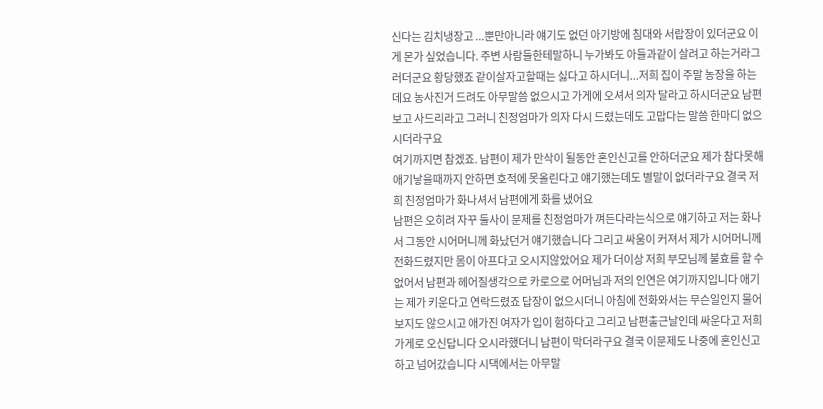신다는 김치냉장고 ...뿐만아니라 얘기도 없던 아기방에 침대와 서랍장이 있더군요 이게 몬가 싶었습니다. 주변 사람들한테말하니 누가봐도 아들과같이 살려고 하는거라그러더군요 황당했죠 같이살자고할때는 싫다고 하시더니...저희 집이 주말 농장을 하는데요 농사진거 드려도 아무말씀 없으시고 가게에 오셔서 의자 달라고 하시더군요 남편보고 사드리라고 그러니 친정엄마가 의자 다시 드렸는데도 고맙다는 말씀 한마디 없으시더라구요
여기까지면 참겠죠. 남편이 제가 만삭이 될동안 혼인신고를 안하더군요 제가 참다못해 애기낳을때까지 안하면 호적에 못올린다고 얘기했는데도 별말이 없더라구요 결국 저희 친정엄마가 화나셔서 남편에게 화를 냈어요
남편은 오히려 자꾸 둘사이 문제를 친정엄마가 껴든다라는식으로 얘기하고 저는 화나서 그동안 시어머니께 화났던거 얘기했습니다 그리고 싸움이 커져서 제가 시어머니께 전화드렸지만 몸이 아프다고 오시지않았어요 제가 더이상 저희 부모님께 불효를 할 수 없어서 남편과 헤어질생각으로 카로으로 어머님과 저의 인연은 여기까지입니다 애기는 제가 키운다고 연락드렸죠 답장이 없으시더니 아침에 전화와서는 무슨일인지 물어보지도 않으시고 애가진 여자가 입이 험하다고 그리고 남편출근날인데 싸운다고 저희가게로 오신답니다 오시라했더니 남편이 막더라구요 결국 이문제도 나중에 혼인신고하고 넘어갔습니다 시댁에서는 아무말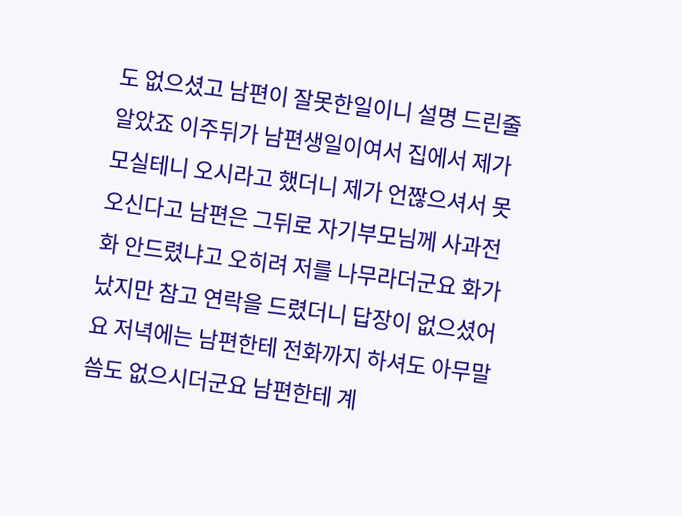도 없으셨고 남편이 잘못한일이니 설명 드린줄 알았죠 이주뒤가 남편생일이여서 집에서 제가 모실테니 오시라고 했더니 제가 언짢으셔서 못오신다고 남편은 그뒤로 자기부모님께 사과전화 안드렸냐고 오히려 저를 나무라더군요 화가났지만 참고 연락을 드렸더니 답장이 없으셨어요 저녁에는 남편한테 전화까지 하셔도 아무말씀도 없으시더군요 남편한테 계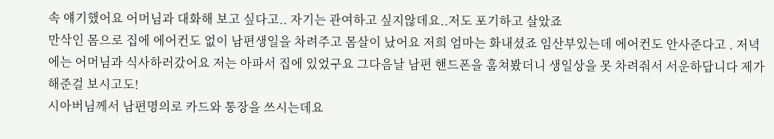속 얘기했어요 어머님과 대화해 보고 싶다고.. 자기는 관여하고 싶지않데요..저도 포기하고 살았죠
만삭인 몸으로 집에 에어컨도 없이 남편생일을 차려주고 몸살이 났어요 저희 엄마는 화내셨죠 임산부있는데 에어컨도 안사준다고 . 저녁에는 어머님과 식사하러갔어요 저는 아파서 집에 있었구요 그다음날 남편 핸드폰을 훔쳐봤더니 생일상을 못 차려줘서 서운하답니다 제가 해준걸 보시고도!
시아버님께서 남편명의로 카드와 통장을 쓰시는데요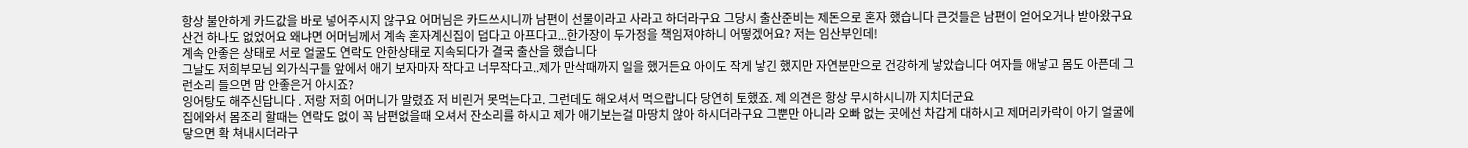항상 불안하게 카드값을 바로 넣어주시지 않구요 어머님은 카드쓰시니까 남편이 선물이라고 사라고 하더라구요 그당시 출산준비는 제돈으로 혼자 했습니다 큰것들은 남편이 얻어오거나 받아왔구요 산건 하나도 없었어요 왜냐면 어머님께서 계속 혼자계신집이 덥다고 아프다고...한가장이 두가정을 책임져야하니 어떻겠어요? 저는 임산부인데!
계속 안좋은 상태로 서로 얼굴도 연락도 안한상태로 지속되다가 결국 출산을 했습니다
그날도 저희부모님 외가식구들 앞에서 애기 보자마자 작다고 너무작다고..제가 만삭때까지 일을 했거든요 아이도 작게 낳긴 했지만 자연분만으로 건강하게 낳았습니다 여자들 애낳고 몸도 아픈데 그런소리 들으면 맘 안좋은거 아시죠?
잉어탕도 해주신답니다 . 저랑 저희 어머니가 말렸죠 저 비린거 못먹는다고. 그런데도 해오셔서 먹으랍니다 당연히 토했죠. 제 의견은 항상 무시하시니까 지치더군요
집에와서 몸조리 할때는 연락도 없이 꼭 남편없을때 오셔서 잔소리를 하시고 제가 애기보는걸 마땅치 않아 하시더라구요 그뿐만 아니라 오빠 없는 곳에선 차갑게 대하시고 제머리카락이 아기 얼굴에 닿으면 확 쳐내시더라구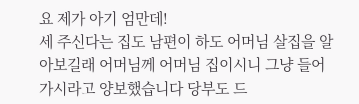요 제가 아기 엄만데!
세 주신다는 집도 남편이 하도 어머님 살집을 알아보길래 어머님께 어머님 집이시니 그냥 들어가시라고 양보했습니다 당부도 드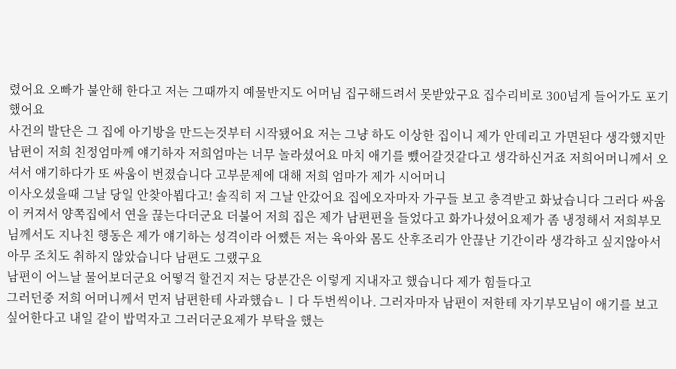렸어요 오빠가 불안해 한다고 저는 그때까지 예물반지도 어머님 집구해드려서 못받았구요 집수리비로 300넘게 들어가도 포기했어요
사건의 발단은 그 집에 아기방을 만드는것부터 시작됐어요 저는 그냥 하도 이상한 집이니 제가 안데리고 가면된다 생각했지만 남편이 저희 친정엄마께 얘기하자 저희엄마는 너무 놀라셨어요 마치 애기를 뺐어갈것같다고 생각하신거죠 저희어머니께서 오셔서 얘기하다가 또 싸움이 번졌습니다 고부문제에 대해 저희 엄마가 제가 시어머니
이사오셨을때 그날 당일 안찾아뵙다고! 솔직히 저 그날 안갔어요 집에오자마자 가구들 보고 충격받고 화났습니다 그러다 싸움이 커져서 양쪽집에서 연을 끊는다더군요 더불어 저희 집은 제가 남편편을 들었다고 화가나셨어요제가 좀 냉정해서 저희부모님께서도 지나친 행동은 제가 얘기하는 성격이라 어쨌든 저는 육아와 몸도 산후조리가 안끊난 기간이라 생각하고 싶지않아서 아무 조치도 취하지 않았습니다 남편도 그랬구요
남편이 어느날 물어보더군요 어떻걱 할건지 저는 당분간은 이렇게 지내자고 했습니다 제가 힘들다고
그러던중 저희 어머니께서 먼저 남편한테 사과했습ㄴㅣ다 두번씩이나. 그러자마자 남편이 저한테 자기부모님이 애기를 보고싶어한다고 내일 같이 밥먹자고 그러더군요제가 부탁을 했는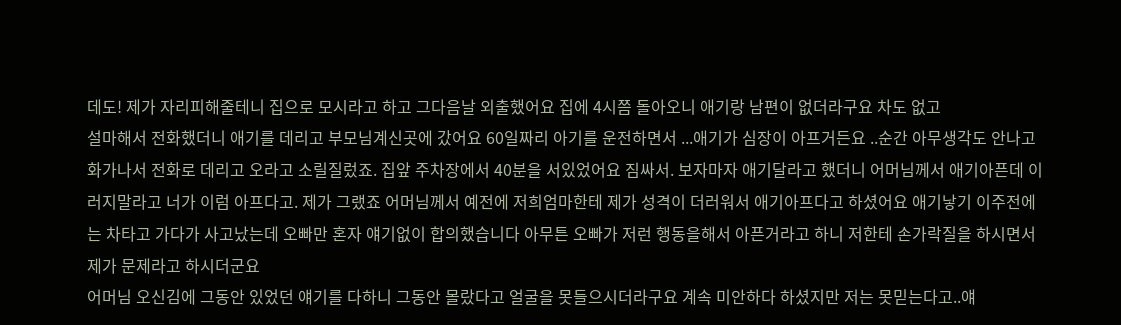데도! 제가 자리피해줄테니 집으로 모시라고 하고 그다음날 외출했어요 집에 4시쯤 돌아오니 애기랑 남편이 없더라구요 차도 없고
설마해서 전화했더니 애기를 데리고 부모님계신곳에 갔어요 60일짜리 아기를 운전하면서 ...애기가 심장이 아프거든요 ..순간 아무생각도 안나고 화가나서 전화로 데리고 오라고 소릴질렀죠. 집앞 주차장에서 40분을 서있었어요 짐싸서. 보자마자 애기달라고 했더니 어머님께서 애기아픈데 이러지말라고 너가 이럼 아프다고. 제가 그랬죠 어머님께서 예전에 저희엄마한테 제가 성격이 더러워서 애기아프다고 하셨어요 애기낳기 이주전에는 차타고 가다가 사고났는데 오빠만 혼자 얘기없이 합의했습니다 아무튼 오빠가 저런 행동을해서 아픈거라고 하니 저한테 손가락질을 하시면서 제가 문제라고 하시더군요
어머님 오신김에 그동안 있었던 얘기를 다하니 그동안 몰랐다고 얼굴을 못들으시더라구요 계속 미안하다 하셨지만 저는 못믿는다고..얘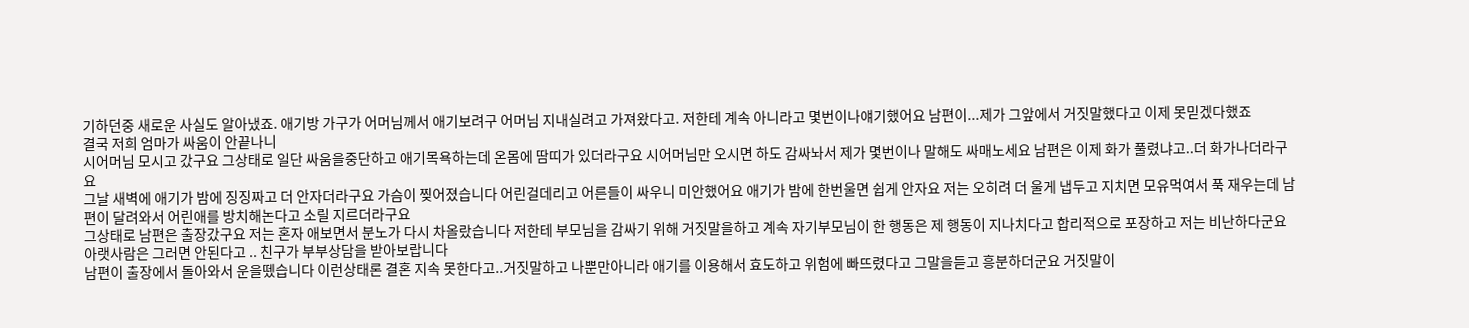기하던중 새로운 사실도 알아냈죠. 애기방 가구가 어머님께서 애기보려구 어머님 지내실려고 가져왔다고. 저한테 계속 아니라고 몇번이나얘기했어요 남편이...제가 그앞에서 거짓말했다고 이제 못믿겠다했죠
결국 저희 엄마가 싸움이 안끝나니
시어머님 모시고 갔구요 그상태로 일단 싸움을중단하고 애기목욕하는데 온몸에 땀띠가 있더라구요 시어머님만 오시면 하도 감싸놔서 제가 몇번이나 말해도 싸매노세요 남편은 이제 화가 풀렸냐고..더 화가나더라구요
그날 새벽에 애기가 밤에 징징짜고 더 안자더라구요 가슴이 찢어졌습니다 어린걸데리고 어른들이 싸우니 미안했어요 애기가 밤에 한번울면 쉽게 안자요 저는 오히려 더 울게 냅두고 지치면 모유먹여서 푹 재우는데 남편이 달려와서 어린애를 방치해논다고 소릴 지르더라구요
그상태로 남편은 출장갔구요 저는 혼자 애보면서 분노가 다시 차올랐습니다 저한테 부모님을 감싸기 위해 거짓말을하고 계속 자기부모님이 한 행동은 제 행동이 지나치다고 합리적으로 포장하고 저는 비난하다군요 아랫사람은 그러면 안된다고 .. 친구가 부부상담을 받아보랍니다
남편이 출장에서 돌아와서 운을뗐습니다 이런상태론 결혼 지속 못한다고..거짓말하고 나뿐만아니라 애기를 이용해서 효도하고 위험에 빠뜨렸다고 그말을듣고 흥분하더군요 거짓말이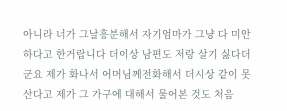아니라 너가 그날흥분해서 자기엄마가 그냥 다 미안하다고 한거랍니다 더이상 남편도 저랑 살기 싫다더군요 제가 화나서 어머님께전화해서 더시상 같이 못산다고 제가 그 가구에 대해서 물어본 것도 처음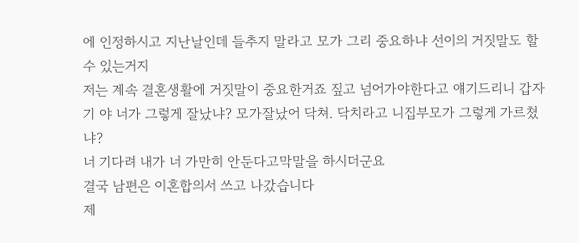에 인정하시고 지난날인데 들추지 말라고 모가 그리 중요하냐 선이의 거짓말도 할 수 있는거지
저는 계속 결혼생활에 거짓말이 중요한거죠 짚고 넘어가야한다고 얘기드리니 갑자기 야 너가 그렇게 잘났냐? 모가잘났어 닥쳐. 닥치라고 니집부모가 그렇게 가르쳤냐?
너 기다려 내가 너 가만히 안둔다고막말을 하시더군요
결국 남편은 이혼합의서 쓰고 나갔습니다
제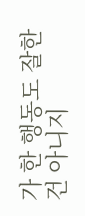가 한 행동도 잘한건 아니지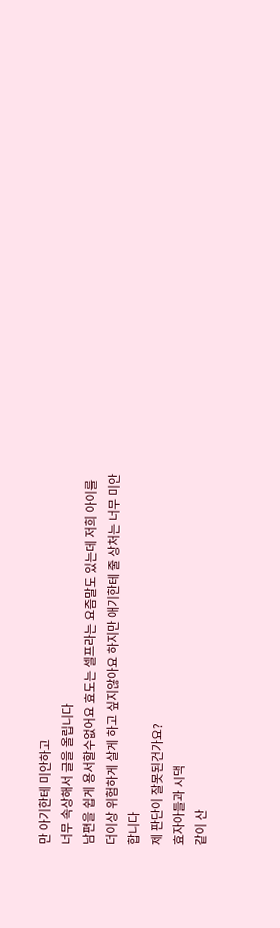만 아기한테 미안하고
너무 속상해서 글을 올립니다
남편을 쉽게 용서할수없어요 효도는 셀프라는 요즘말도 있는데 저희 아이를 더이상 위험하게 살게 하고 싶지않아요 하지만 애기한테 줄 상처는 너무 미안합니다
제 판단이 잘못된건가요?
효자아들과 시댁
같이 산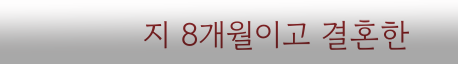지 8개월이고 결혼한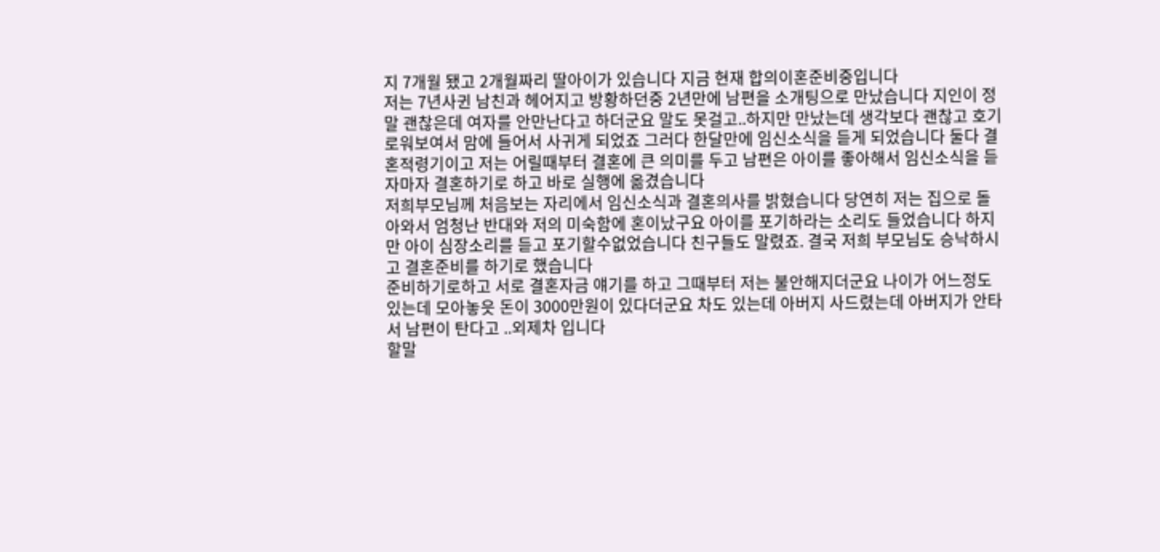지 7개월 됐고 2개월짜리 딸아이가 있습니다 지금 현재 합의이혼준비중입니다
저는 7년사귄 남친과 헤어지고 방황하던중 2년만에 남편을 소개팅으로 만났습니다 지인이 정말 괜찮은데 여자를 안만난다고 하더군요 말도 못걸고..하지만 만났는데 생각보다 괜찮고 호기로워보여서 맘에 들어서 사귀게 되었죠 그러다 한달만에 임신소식을 듣게 되었습니다 둘다 결혼적령기이고 저는 어릴때부터 결혼에 큰 의미를 두고 남편은 아이를 좋아해서 임신소식을 듣자마자 결혼하기로 하고 바로 실행에 옮겼습니다
저희부모님께 처음보는 자리에서 임신소식과 결혼의사를 밝혔습니다 당연히 저는 집으로 돌아와서 엄청난 반대와 저의 미숙함에 혼이났구요 아이를 포기하라는 소리도 들었습니다 하지만 아이 심장소리를 듣고 포기할수없었습니다 친구들도 말렸죠. 결국 저희 부모님도 승낙하시고 결혼준비를 하기로 했습니다
준비하기로하고 서로 결혼자금 얘기를 하고 그때부터 저는 불안해지더군요 나이가 어느정도 있는데 모아놓읏 돈이 3000만원이 있다더군요 차도 있는데 아버지 사드렸는데 아버지가 안타서 남편이 탄다고 ..외제차 입니다
할말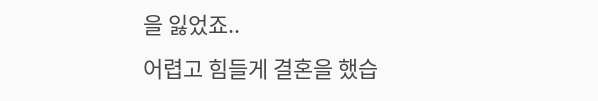을 잃었죠..
어렵고 힘들게 결혼을 했습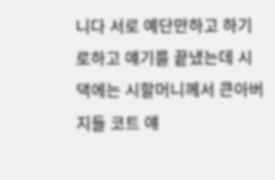니다 서로 예단만하고 하기로하고 얘기를 끝냈는데 시댁에는 시할머니께서 큰아버지들 코트 얘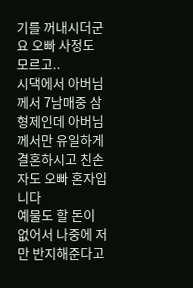기를 꺼내시더군요 오빠 사정도 모르고..
시댁에서 아버님께서 7남매중 삼형제인데 아버님께서만 유일하게 결혼하시고 친손자도 오빠 혼자입니다
예물도 할 돈이 없어서 나중에 저만 반지해준다고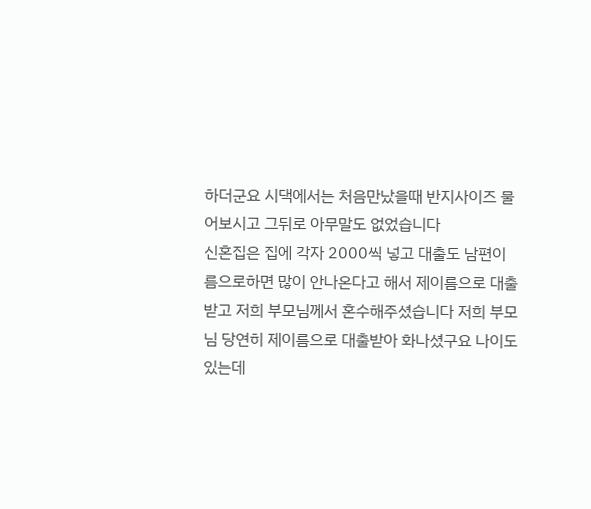하더군요 시댁에서는 처음만났을때 반지사이즈 물어보시고 그뒤로 아무말도 없었습니다
신혼집은 집에 각자 2000씩 넣고 대출도 남편이름으로하면 많이 안나온다고 해서 제이름으로 대출받고 저희 부모님께서 혼수해주셨습니다 저희 부모님 당연히 제이름으로 대출받아 화나셨구요 나이도 있는데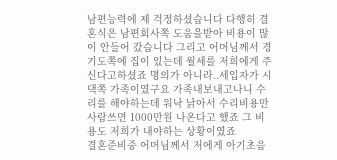남편능력에 제 걱정하셨습니다 다행히 결혼식은 남편회사쪽 도움을받아 비용이 많이 안들어 갔습니다 그리고 어머님께서 경기도쪽에 집이 있는데 월세를 저희에게 주신다고하셨죠 명의가 아니라..세입자가 시댁쪽 가족이였구요 가족내보내고나니 수리를 해야하는데 워낙 낡아서 수리비용만 사람쓰면 1000만원 나온다고 했죠 그 비용도 저희가 내야하는 상황이였죠
결혼준비중 어머님께서 저에게 아기초음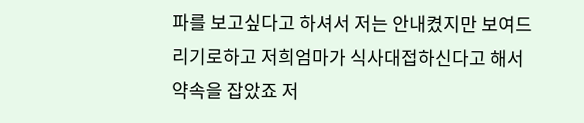파를 보고싶다고 하셔서 저는 안내켰지만 보여드리기로하고 저희엄마가 식사대접하신다고 해서 약속을 잡았죠 저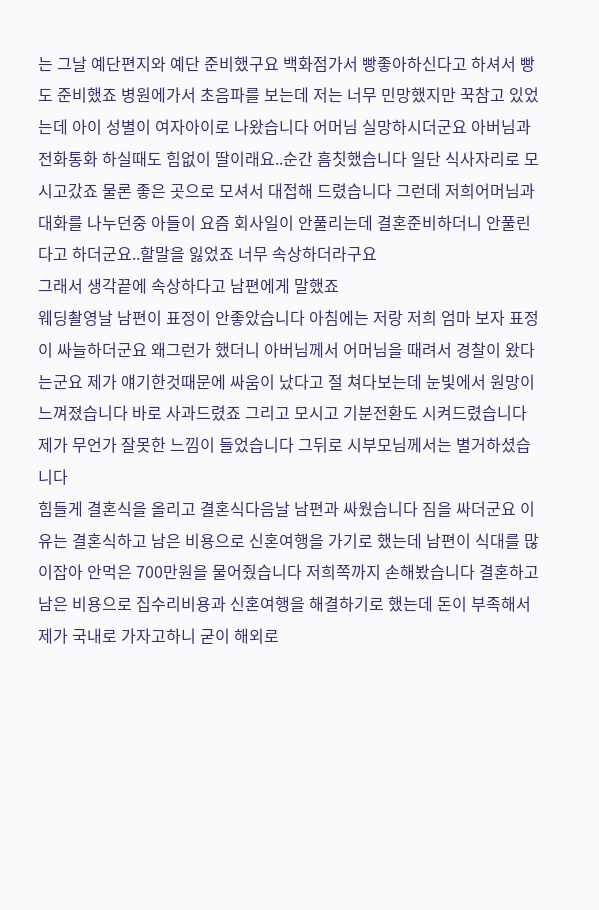는 그날 예단편지와 예단 준비했구요 백화점가서 빵좋아하신다고 하셔서 빵도 준비했죠 병원에가서 초음파를 보는데 저는 너무 민망했지만 꾹참고 있었는데 아이 성별이 여자아이로 나왔습니다 어머님 실망하시더군요 아버님과 전화통화 하실때도 힘없이 딸이래요..순간 흠칫했습니다 일단 식사자리로 모시고갔죠 물론 좋은 곳으로 모셔서 대접해 드렸습니다 그런데 저희어머님과 대화를 나누던중 아들이 요즘 회사일이 안풀리는데 결혼준비하더니 안풀린다고 하더군요..할말을 잃었죠 너무 속상하더라구요
그래서 생각끝에 속상하다고 남편에게 말했죠
웨딩촬영날 남편이 표정이 안좋았습니다 아침에는 저랑 저희 엄마 보자 표정이 싸늘하더군요 왜그런가 했더니 아버님께서 어머님을 때려서 경찰이 왔다는군요 제가 얘기한것때문에 싸움이 났다고 절 쳐다보는데 눈빛에서 원망이 느껴졌습니다 바로 사과드렸죠 그리고 모시고 기분전환도 시켜드렸습니다 제가 무언가 잘못한 느낌이 들었습니다 그뒤로 시부모님께서는 별거하셨습니다
힘들게 결혼식을 올리고 결혼식다음날 남편과 싸웠습니다 짐을 싸더군요 이유는 결혼식하고 남은 비용으로 신혼여행을 가기로 했는데 남편이 식대를 많이잡아 안먹은 700만원을 물어줬습니다 저희쪽까지 손해봤습니다 결혼하고 남은 비용으로 집수리비용과 신혼여행을 해결하기로 했는데 돈이 부족해서 제가 국내로 가자고하니 굳이 해외로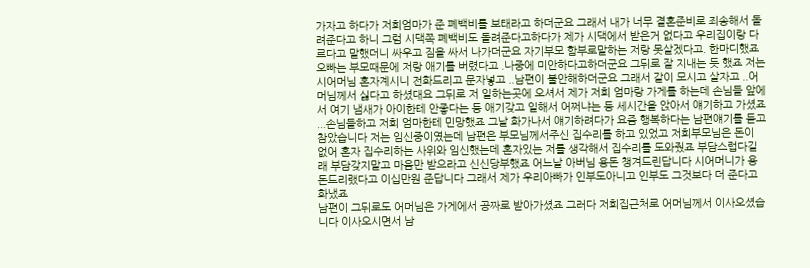가자고 하다가 저희엄마가 준 폐백비를 보태라고 하더군요 그래서 내가 너무 결혼준비로 죄송해서 돌려준다고 하니 그럼 시댁쪽 폐백비도 돌려준다고하다가 제가 시댁에서 받은거 없다고 우리집이랑 다르다고 말했더니 싸우고 짐을 싸서 나가더군요 자기부모 함부로말하는 저랑 못살겠다고. 한마디했죠 오빠는 부모때문에 저랑 애기를 버렸다고 .나중에 미안하다고하더군요 그뒤로 잘 지내는 듯 했죠 저는 시어머님 혼자계시니 전화드리고 문자넣고 ..남편이 불안해하더군요 그래서 같이 모시고 살자고 ..어머님께서 싫다고 하셨대요 그뒤로 저 일하는곳에 오셔서 제가 저희 엄마랑 가게를 하는데 손님들 앞에서 여기 냄새가 아이한테 안좋다는 둥 애기갖고 일해서 어쩌냐는 둥 세시간을 앉아서 얘기하고 가셨죠 ...손님들하고 저희 엄마한테 민망했죠 그날 화가나서 얘기하려다가 요즘 행복하다는 남편얘기를 듣고 참았습니다 저는 임신중이였는데 남편은 부모님께서주신 집수리를 하고 있었고 저희부모님은 돈이 없어 혼자 집수리하는 사위와 임신했는데 혼자있는 저를 생각해서 집수리를 도와줬죠 부담스럽다길래 부담갖지말고 마음만 받으라고 신신당부했죠 어느날 아버님 용돈 챙겨드린답니다 시어머니가 용돈드리랬다고 이십만원 준답니다 그래서 제가 우리아빠가 인부도아니고 인부도 그것보다 더 준다고 화냈죠
남편이 그뒤로도 어머님은 가게에서 공짜로 받아가셨죠 그러다 저희집근처로 어머님께서 이사오셨습니다 이사오시면서 남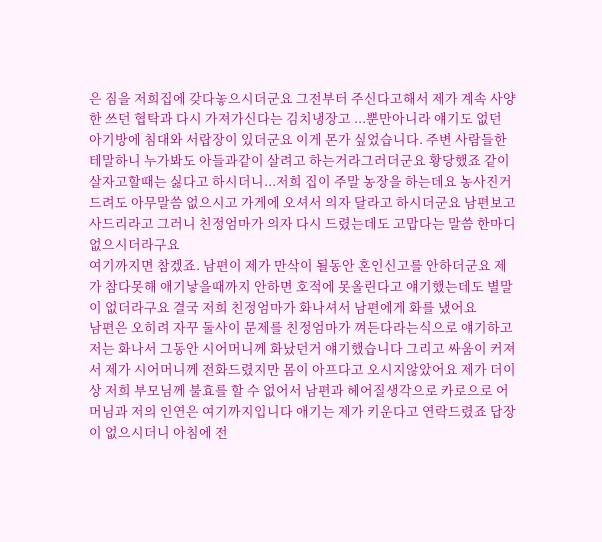은 짐을 저희집에 갖다놓으시더군요 그전부터 주신다고해서 제가 계속 사양한 쓰던 협탁과 다시 가져가신다는 김치냉장고 ...뿐만아니라 얘기도 없던 아기방에 침대와 서랍장이 있더군요 이게 몬가 싶었습니다. 주변 사람들한테말하니 누가봐도 아들과같이 살려고 하는거라그러더군요 황당했죠 같이살자고할때는 싫다고 하시더니...저희 집이 주말 농장을 하는데요 농사진거 드려도 아무말씀 없으시고 가게에 오셔서 의자 달라고 하시더군요 남편보고 사드리라고 그러니 친정엄마가 의자 다시 드렸는데도 고맙다는 말씀 한마디 없으시더라구요
여기까지면 참겠죠. 남편이 제가 만삭이 될동안 혼인신고를 안하더군요 제가 참다못해 애기낳을때까지 안하면 호적에 못올린다고 얘기했는데도 별말이 없더라구요 결국 저희 친정엄마가 화나셔서 남편에게 화를 냈어요
남편은 오히려 자꾸 둘사이 문제를 친정엄마가 껴든다라는식으로 얘기하고 저는 화나서 그동안 시어머니께 화났던거 얘기했습니다 그리고 싸움이 커져서 제가 시어머니께 전화드렸지만 몸이 아프다고 오시지않았어요 제가 더이상 저희 부모님께 불효를 할 수 없어서 남편과 헤어질생각으로 카로으로 어머님과 저의 인연은 여기까지입니다 애기는 제가 키운다고 연락드렸죠 답장이 없으시더니 아침에 전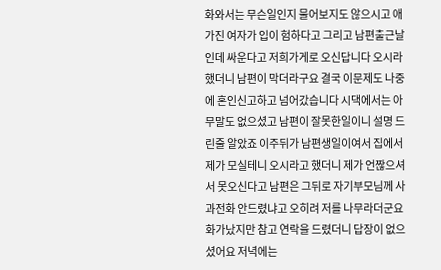화와서는 무슨일인지 물어보지도 않으시고 애가진 여자가 입이 험하다고 그리고 남편출근날인데 싸운다고 저희가게로 오신답니다 오시라했더니 남편이 막더라구요 결국 이문제도 나중에 혼인신고하고 넘어갔습니다 시댁에서는 아무말도 없으셨고 남편이 잘못한일이니 설명 드린줄 알았죠 이주뒤가 남편생일이여서 집에서 제가 모실테니 오시라고 했더니 제가 언짢으셔서 못오신다고 남편은 그뒤로 자기부모님께 사과전화 안드렸냐고 오히려 저를 나무라더군요 화가났지만 참고 연락을 드렸더니 답장이 없으셨어요 저녁에는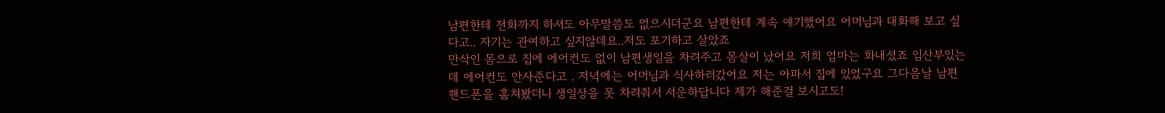남편한테 전화까지 하셔도 아무말씀도 없으시더군요 남편한테 계속 얘기했어요 어머님과 대화해 보고 싶다고.. 자기는 관여하고 싶지않데요..저도 포기하고 살았죠
만삭인 몸으로 집에 에어컨도 없이 남편생일을 차려주고 몸살이 났어요 저희 엄마는 화내셨죠 임산부있는데 에어컨도 안사준다고 . 저녁에는 어머님과 식사하러갔어요 저는 아파서 집에 있었구요 그다음날 남편 핸드폰을 훔쳐봤더니 생일상을 못 차려줘서 서운하답니다 제가 해준걸 보시고도!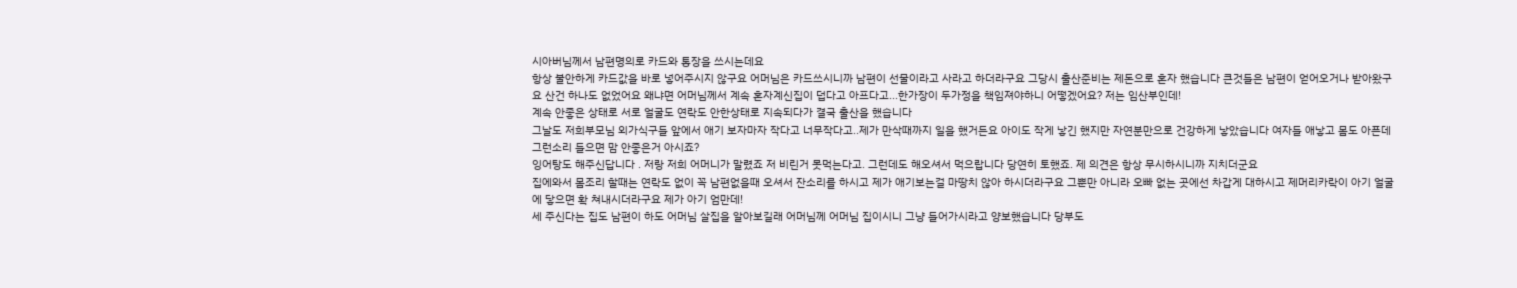시아버님께서 남편명의로 카드와 통장을 쓰시는데요
항상 불안하게 카드값을 바로 넣어주시지 않구요 어머님은 카드쓰시니까 남편이 선물이라고 사라고 하더라구요 그당시 출산준비는 제돈으로 혼자 했습니다 큰것들은 남편이 얻어오거나 받아왔구요 산건 하나도 없었어요 왜냐면 어머님께서 계속 혼자계신집이 덥다고 아프다고...한가장이 두가정을 책임져야하니 어떻겠어요? 저는 임산부인데!
계속 안좋은 상태로 서로 얼굴도 연락도 안한상태로 지속되다가 결국 출산을 했습니다
그날도 저희부모님 외가식구들 앞에서 애기 보자마자 작다고 너무작다고..제가 만삭때까지 일을 했거든요 아이도 작게 낳긴 했지만 자연분만으로 건강하게 낳았습니다 여자들 애낳고 몸도 아픈데 그런소리 들으면 맘 안좋은거 아시죠?
잉어탕도 해주신답니다 . 저랑 저희 어머니가 말렸죠 저 비린거 못먹는다고. 그런데도 해오셔서 먹으랍니다 당연히 토했죠. 제 의견은 항상 무시하시니까 지치더군요
집에와서 몸조리 할때는 연락도 없이 꼭 남편없을때 오셔서 잔소리를 하시고 제가 애기보는걸 마땅치 않아 하시더라구요 그뿐만 아니라 오빠 없는 곳에선 차갑게 대하시고 제머리카락이 아기 얼굴에 닿으면 확 쳐내시더라구요 제가 아기 엄만데!
세 주신다는 집도 남편이 하도 어머님 살집을 알아보길래 어머님께 어머님 집이시니 그냥 들어가시라고 양보했습니다 당부도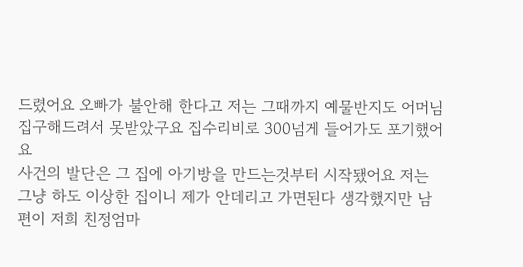드렸어요 오빠가 불안해 한다고 저는 그때까지 예물반지도 어머님 집구해드려서 못받았구요 집수리비로 300넘게 들어가도 포기했어요
사건의 발단은 그 집에 아기방을 만드는것부터 시작됐어요 저는 그냥 하도 이상한 집이니 제가 안데리고 가면된다 생각했지만 남편이 저희 친정엄마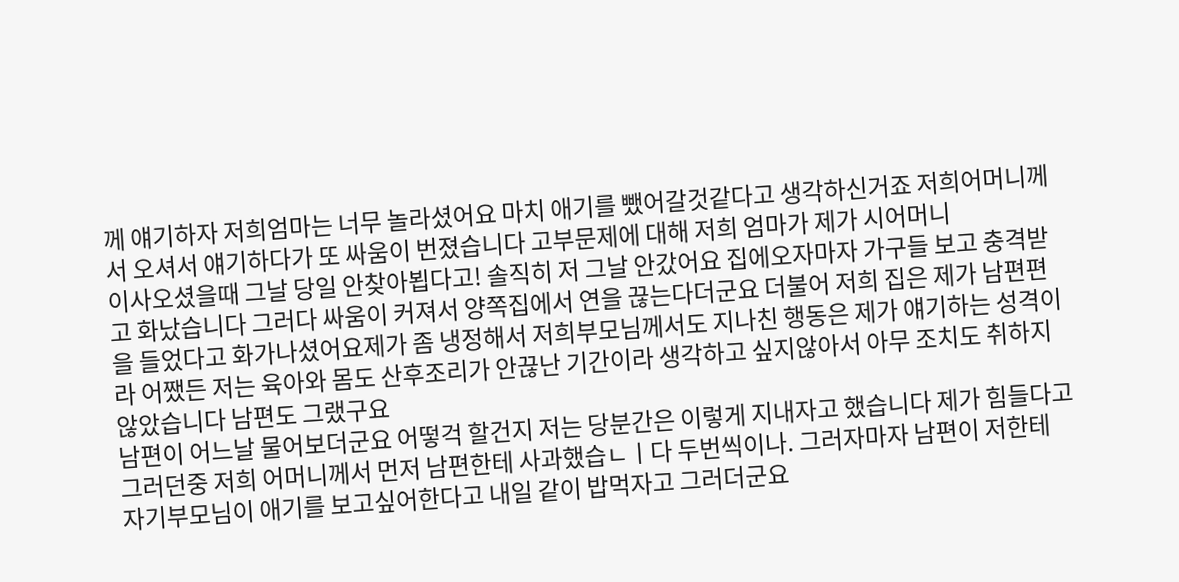께 얘기하자 저희엄마는 너무 놀라셨어요 마치 애기를 뺐어갈것같다고 생각하신거죠 저희어머니께서 오셔서 얘기하다가 또 싸움이 번졌습니다 고부문제에 대해 저희 엄마가 제가 시어머니
이사오셨을때 그날 당일 안찾아뵙다고! 솔직히 저 그날 안갔어요 집에오자마자 가구들 보고 충격받고 화났습니다 그러다 싸움이 커져서 양쪽집에서 연을 끊는다더군요 더불어 저희 집은 제가 남편편을 들었다고 화가나셨어요제가 좀 냉정해서 저희부모님께서도 지나친 행동은 제가 얘기하는 성격이라 어쨌든 저는 육아와 몸도 산후조리가 안끊난 기간이라 생각하고 싶지않아서 아무 조치도 취하지 않았습니다 남편도 그랬구요
남편이 어느날 물어보더군요 어떻걱 할건지 저는 당분간은 이렇게 지내자고 했습니다 제가 힘들다고
그러던중 저희 어머니께서 먼저 남편한테 사과했습ㄴㅣ다 두번씩이나. 그러자마자 남편이 저한테 자기부모님이 애기를 보고싶어한다고 내일 같이 밥먹자고 그러더군요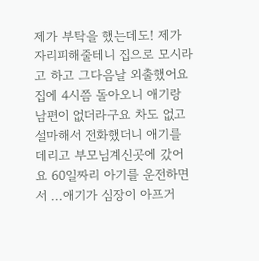제가 부탁을 했는데도! 제가 자리피해줄테니 집으로 모시라고 하고 그다음날 외출했어요 집에 4시쯤 돌아오니 애기랑 남편이 없더라구요 차도 없고
설마해서 전화했더니 애기를 데리고 부모님계신곳에 갔어요 60일짜리 아기를 운전하면서 ...애기가 심장이 아프거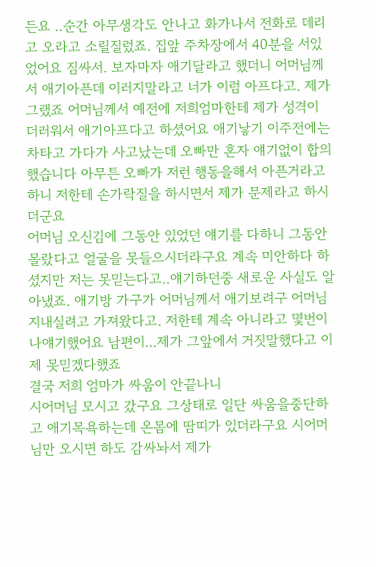든요 ..순간 아무생각도 안나고 화가나서 전화로 데리고 오라고 소릴질렀죠. 집앞 주차장에서 40분을 서있었어요 짐싸서. 보자마자 애기달라고 했더니 어머님께서 애기아픈데 이러지말라고 너가 이럼 아프다고. 제가 그랬죠 어머님께서 예전에 저희엄마한테 제가 성격이 더러워서 애기아프다고 하셨어요 애기낳기 이주전에는 차타고 가다가 사고났는데 오빠만 혼자 얘기없이 합의했습니다 아무튼 오빠가 저런 행동을해서 아픈거라고 하니 저한테 손가락질을 하시면서 제가 문제라고 하시더군요
어머님 오신김에 그동안 있었던 얘기를 다하니 그동안 몰랐다고 얼굴을 못들으시더라구요 계속 미안하다 하셨지만 저는 못믿는다고..얘기하던중 새로운 사실도 알아냈죠. 애기방 가구가 어머님께서 애기보려구 어머님 지내실려고 가져왔다고. 저한테 계속 아니라고 몇번이나얘기했어요 남편이...제가 그앞에서 거짓말했다고 이제 못믿겠다했죠
결국 저희 엄마가 싸움이 안끝나니
시어머님 모시고 갔구요 그상태로 일단 싸움을중단하고 애기목욕하는데 온몸에 땀띠가 있더라구요 시어머님만 오시면 하도 감싸놔서 제가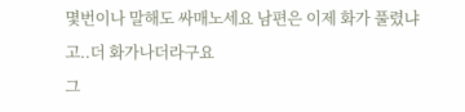몇번이나 말해도 싸매노세요 남편은 이제 화가 풀렸냐고..더 화가나더라구요
그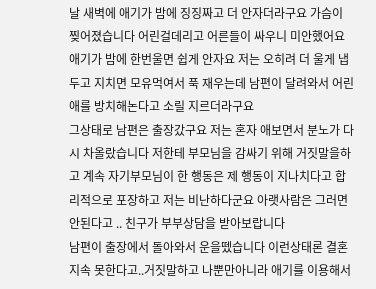날 새벽에 애기가 밤에 징징짜고 더 안자더라구요 가슴이 찢어졌습니다 어린걸데리고 어른들이 싸우니 미안했어요 애기가 밤에 한번울면 쉽게 안자요 저는 오히려 더 울게 냅두고 지치면 모유먹여서 푹 재우는데 남편이 달려와서 어린애를 방치해논다고 소릴 지르더라구요
그상태로 남편은 출장갔구요 저는 혼자 애보면서 분노가 다시 차올랐습니다 저한테 부모님을 감싸기 위해 거짓말을하고 계속 자기부모님이 한 행동은 제 행동이 지나치다고 합리적으로 포장하고 저는 비난하다군요 아랫사람은 그러면 안된다고 .. 친구가 부부상담을 받아보랍니다
남편이 출장에서 돌아와서 운을뗐습니다 이런상태론 결혼 지속 못한다고..거짓말하고 나뿐만아니라 애기를 이용해서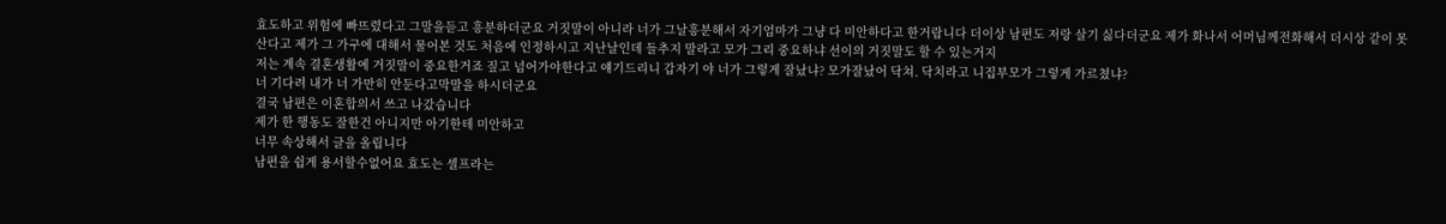효도하고 위험에 빠뜨렸다고 그말을듣고 흥분하더군요 거짓말이 아니라 너가 그날흥분해서 자기엄마가 그냥 다 미안하다고 한거랍니다 더이상 남편도 저랑 살기 싫다더군요 제가 화나서 어머님께전화해서 더시상 같이 못산다고 제가 그 가구에 대해서 물어본 것도 처음에 인정하시고 지난날인데 들추지 말라고 모가 그리 중요하냐 선이의 거짓말도 할 수 있는거지
저는 계속 결혼생활에 거짓말이 중요한거죠 짚고 넘어가야한다고 얘기드리니 갑자기 야 너가 그렇게 잘났냐? 모가잘났어 닥쳐. 닥치라고 니집부모가 그렇게 가르쳤냐?
너 기다려 내가 너 가만히 안둔다고막말을 하시더군요
결국 남편은 이혼합의서 쓰고 나갔습니다
제가 한 행동도 잘한건 아니지만 아기한테 미안하고
너무 속상해서 글을 올립니다
남편을 쉽게 용서할수없어요 효도는 셀프라는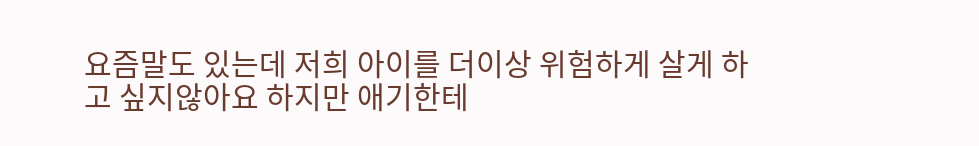요즘말도 있는데 저희 아이를 더이상 위험하게 살게 하고 싶지않아요 하지만 애기한테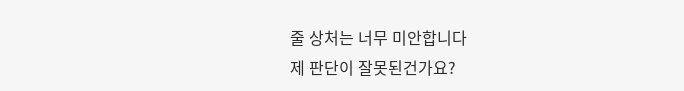줄 상처는 너무 미안합니다
제 판단이 잘못된건가요?